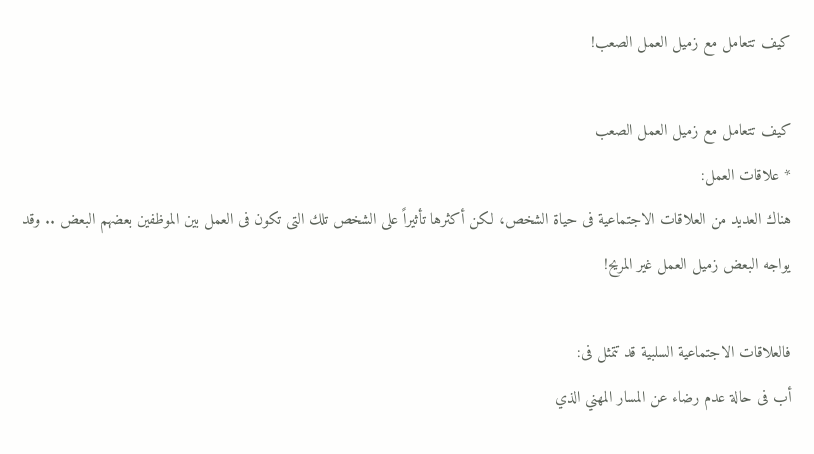كيف تتعامل مع زميل العمل الصعب!

كيف تتعامل مع زميل العمل الصعب
* علاقات العمل:
هناك العديد من العلاقات الاجتماعية فى حياة الشخص، لكن أكثرها تأثيراً على الشخص تلك التى تكون فى العمل بين الموظفين بعضهم البعض .. وقد يواجه البعض زميل العمل غير المريح!

فالعلاقات الاجتماعية السلبية قد تتمثل فى:
أب فى حالة عدم رضاء عن المسار المهني الذي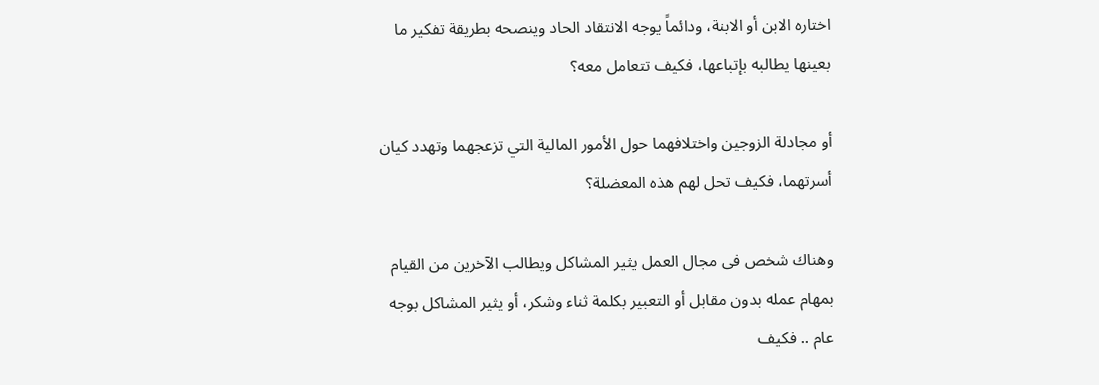اختاره الابن أو الابنة، ودائماً يوجه الانتقاد الحاد وينصحه بطريقة تفكير ما بعينها يطالبه بإتباعها، فكيف تتعامل معه؟

أو مجادلة الزوجين واختلافهما حول الأمور المالية التي تزعجهما وتهدد كيان أسرتهما، فكيف تحل لهم هذه المعضلة؟

وهناك شخص فى مجال العمل يثير المشاكل ويطالب الآخرين من القيام بمهام عمله بدون مقابل أو التعبير بكلمة ثناء وشكر، أو يثير المشاكل بوجه عام .. فكيف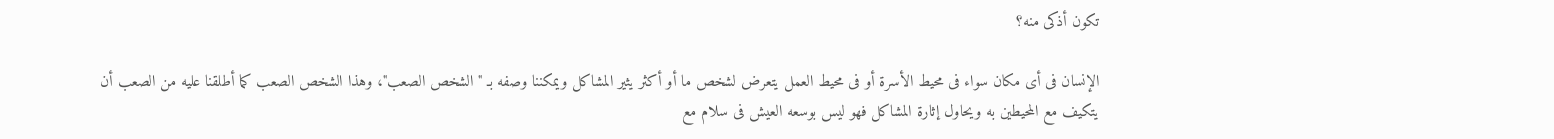تكون أذكى منه؟

الإنسان فى أى مكان سواء فى محيط الأسرة أو فى محيط العمل يتعرض لشخص ما أو أكثر يثير المشاكل ويمكننا وصفه بـ "الشخص الصعب"، وهذا الشخص الصعب كما أطلقنا عليه من الصعب أن يتكيف مع المحيطين به ويحاول إثارة المشاكل فهو ليس بوسعه العيش فى سلام مع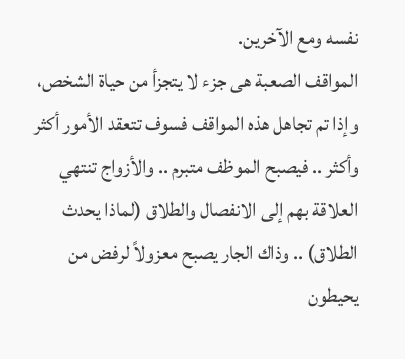نفسه ومع الآخرين.
المواقف الصعبة هى جزء لا يتجزأ من حياة الشخص، وإذا تم تجاهل هذه المواقف فسوف تتعقد الأمور أكثر وأكثر .. فيصبح الموظف متبرم .. والأزواج تنتهي العلاقة بهم إلى الانفصال والطلاق (لماذا يحدث الطلاق) .. وذاك الجار يصبح معزولاً لرفض من يحيطون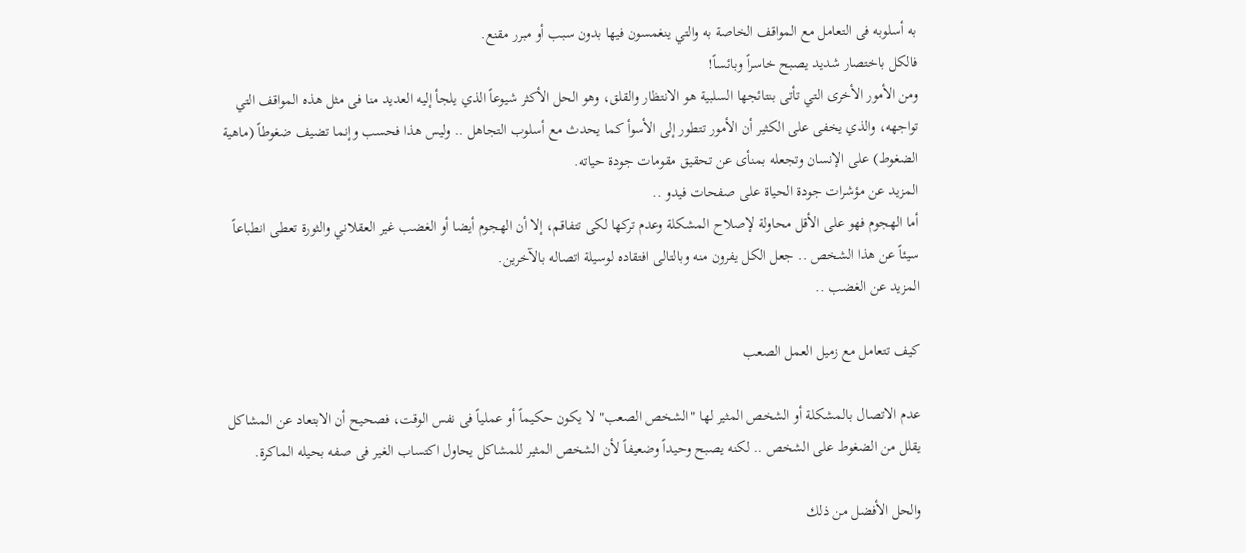به أسلوبه فى التعامل مع المواقف الخاصة به والتي ينغمسون فيها بدون سبب أو مبرر مقنع.
فالكل باختصار شديد يصبح خاسراً وبائساً!
ومن الأمور الأخرى التي تأتى بنتائجها السلبية هو الانتظار والقلق، وهو الحل الأكثر شيوعاً الذي يلجأ إليه العديد منا فى مثل هذه المواقف التي تواجهه، والذي يخفى على الكثير أن الأمور تتطور إلى الأسوأ كما يحدث مع أسلوب التجاهل .. وليس هذا فحسب وإنما تضيف ضغوطاً (ماهية الضغوط) على الإنسان وتجعله بمنأى عن تحقيق مقومات جودة حياته.
المزيد عن مؤشرات جودة الحياة على صفحات فيدو ..
أما الهجوم فهو على الأقل محاولة لإصلاح المشكلة وعدم تركها لكى تتفاقم، إلا أن الهجوم أيضا أو الغضب غير العقلاني والثورة تعطى انطباعاً سيئاً عن هذا الشخص .. جعل الكل يفرون منه وبالتالى افتقاده لوسيلة اتصاله بالآخرين.
المزيد عن الغضب ..

كيف تتعامل مع زميل العمل الصعب

عدم الاتصال بالمشكلة أو الشخص المثير لها "الشخص الصعب" لا يكون حكيماً أو عملياً فى نفس الوقت، فصحيح أن الابتعاد عن المشاكل يقلل من الضغوط على الشخص .. لكنه يصبح وحيداً وضعيفاً لأن الشخص المثير للمشاكل يحاول اكتساب الغير فى صفه بحيله الماكرة.

والحل الأفضل من ذلك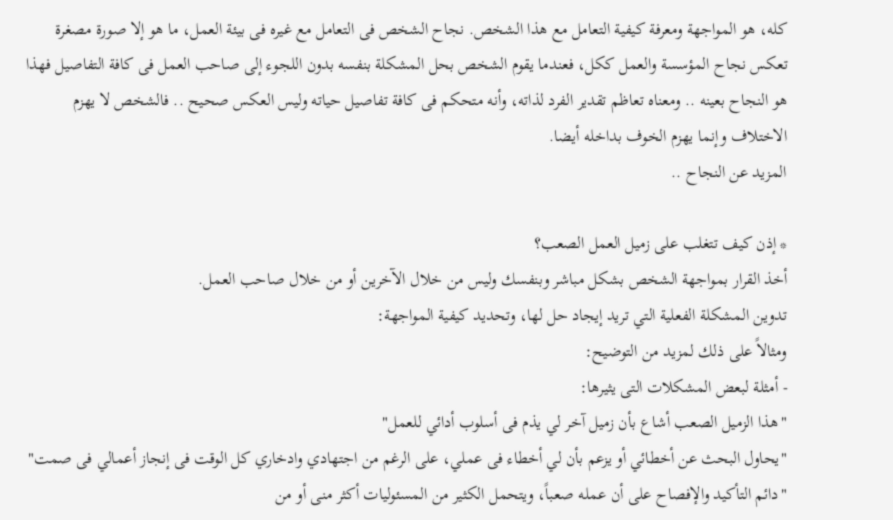كله، هو المواجهة ومعرفة كيفية التعامل مع هذا الشخص. نجاح الشخص فى التعامل مع غيره فى بيئة العمل، ما هو إلا صورة مصغرة تعكس نجاح المؤسسة والعمل ككل، فعندما يقوم الشخص بحل المشكلة بنفسه بدون اللجوء إلى صاحب العمل فى كافة التفاصيل فهذا هو النجاح بعينه .. ومعناه تعاظم تقدير الفرد لذاته، وأنه متحكم فى كافة تفاصيل حياته وليس العكس صحيح .. فالشخص لا يهزم الاختلاف وإنما يهزم الخوف بداخله أيضا.
المزيد عن النجاح ..

* إذن كيف تتغلب على زميل العمل الصعب؟
أخذ القرار بمواجهة الشخص بشكل مباشر وبنفسك وليس من خلال الآخرين أو من خلال صاحب العمل.
تدوين المشكلة الفعلية التي تريد إيجاد حل لها، وتحديد كيفية المواجهة:
ومثالاً على ذلك لمزيد من التوضيح:
- أمثلة لبعض المشكلات التى يثيرها:
"هذا الزميل الصعب أشاع بأن زميل آخر لي يذم فى أسلوب أدائي للعمل"
"يحاول البحث عن أخطائي أو يزعم بأن لي أخطاء فى عملي، على الرغم من اجتهادي وادخاري كل الوقت فى إنجاز أعمالي فى صمت"
"دائم التأكيد والإفصاح على أن عمله صعباً، ويتحمل الكثير من المسئوليات أكثر منى أو من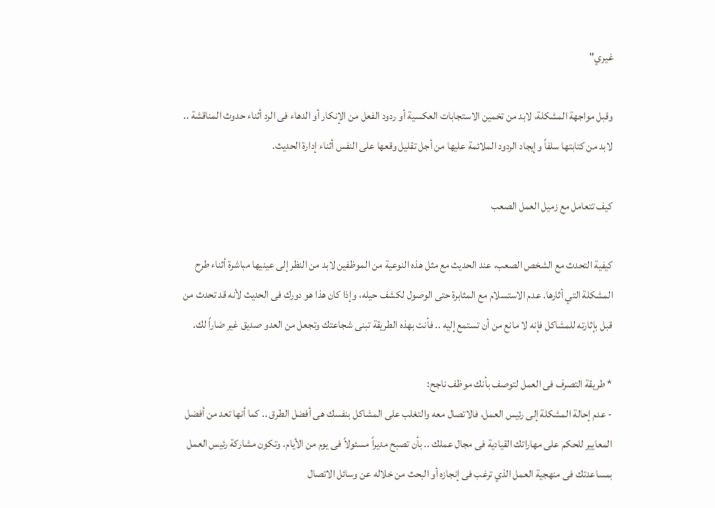غيري"

وقبل مواجهة المشكلة، لابد من تخمين الاستجابات العكسية أو ردود الفعل من الإنكار أو الدهاء فى الرد أثناء حدوث المناقشة .. لابد من كتابتها سلفاً وإيجاد الردود الملائمة عليها من أجل تقليل وقعها على النفس أثناء إدارة الحديث.

كيف تتعامل مع زميل العمل الصعب

كيفية التحدث مع الشخص الصعب، عند الحديث مع مثل هذه النوعية من الموظفين لابد من النظر إلى عينيها مباشرة أثناء طرح المشكلة التي أثارها. عدم الاستسلام مع المثابرة حتى الوصول لكشف حيله، وإذا كان هذا هو دورك فى الحديث لأنه قد تحدث من قبل بإثارته للمشاكل فإنه لا مانع من أن تستمع إليه .. فأنت بهذه الطريقة تبنى شجاعتك وتجعل من العدو صديق غير ضاراً لك.

* طريقة التصرف فى العمل لتوصف بأنك موظف ناجح:
- عدم إحالة المشكلة إلى رئيس العمل، فالاتصال معه والتغلب على المشاكل بنفسك هى أفضل الطرق .. كما أنها تعد من أفضل المعايير للحكم على مهاراتك القيادية فى مجال عملك .. بأن تصبح مديراً مسئولاً فى يوم من الأيام. وتكون مشاركة رئيس العمل بمساعدتك فى منهجية العمل الذي ترغب فى إنجازه أو البحث من خلاله عن وسائل الاتصال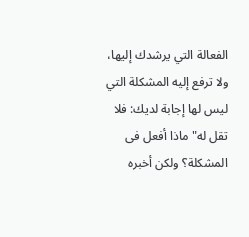الفعالة التي يرشدك إليها، ولا ترفع إليه المشكلة التي ليس لها إجابة لديك: فلا تقل له" ماذا أفعل فى المشكلة؟ ولكن أخبره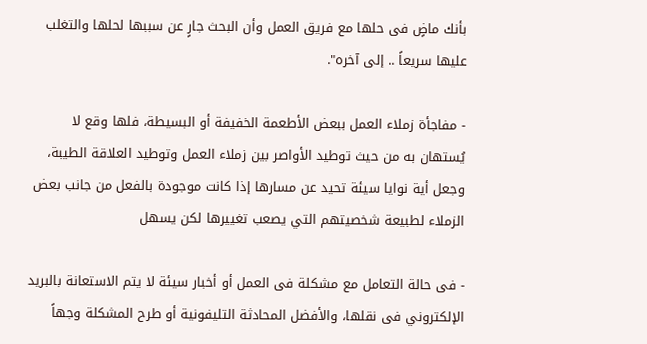بأنك ماضٍ فى حلها مع فريق العمل وأن البحث جارٍ عن سببها لحلها والتغلب عليها سريعاً .. إلى آخره".

- مفاجأة زملاء العمل ببعض الأطعمة الخفيفة أو البسيطة، فلها وقع لا يُستهان به من حيث توطيد الأواصر بين زملاء العمل وتوطيد العلاقة الطيبة، وجعل أية نوايا سيئة تحيد عن مسارها إذا كانت موجودة بالفعل من جانب بعض الزملاء لطبيعة شخصيتهم التي يصعب تغييرها لكن يسهل

- فى حالة التعامل مع مشكلة فى العمل أو أخبار سيئة لا يتم الاستعانة بالبريد الإلكتروني فى نقلها، والأفضل المحادثة التليفونية أو طرح المشكلة وجهاً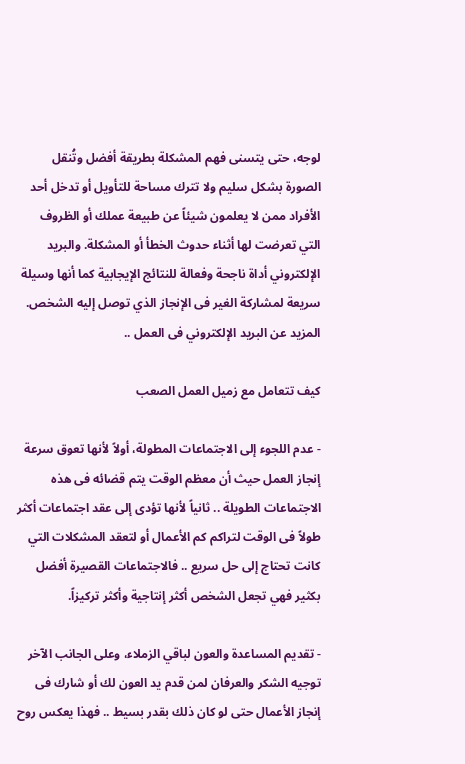لوجه، حتى يتسنى فهم المشكلة بطريقة أفضل وتُنقل الصورة بشكل سليم ولا تترك مساحة للتأويل أو تدخل أحد الأفراد ممن لا يعلمون شيئاً عن طبيعة عملك أو الظروف التي تعرضت لها أثناء حدوث الخطأ أو المشكلة. والبريد الإلكتروني أداة ناجحة وفعالة للنتائج الإيجابية كما أنها وسيلة سريعة لمشاركة الغير فى الإنجاز الذي توصل إليه الشخص.
المزيد عن البريد الإلكتروني فى العمل ..

كيف تتعامل مع زميل العمل الصعب

- عدم اللجوء إلى الاجتماعات المطولة، أولاً لأنها تعوق سرعة إنجاز العمل حيث أن معظم الوقت يتم قضائه فى هذه الاجتماعات الطويلة .. ثانياً لأنها تؤدى إلى عقد اجتماعات أكثر طولاً فى الوقت لتراكم كم الأعمال أو لتعقد المشكلات التي كانت تحتاج إلى حل سريع .. فالاجتماعات القصيرة أفضل بكثير فهي تجعل الشخص أكثر إنتاجية وأكثر تركيزاً.

- تقديم المساعدة والعون لباقي الزملاء، وعلى الجانب الآخر توجيه الشكر والعرفان لمن قدم يد العون لك أو شارك فى إنجاز الأعمال حتى لو كان ذلك بقدر بسيط .. فهذا يعكس روح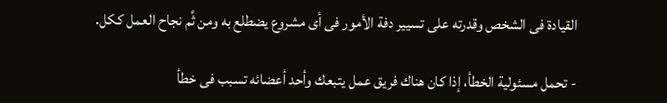القيادة فى الشخص وقدرته على تسيير دفة الأمور فى أى مشروع يضطلع به ومن ثَّم نجاح العمل ككل.

- تحمل مسئولية الخطأ، إذا كان هناك فريق عمل يتبعك وأحد أعضائه تسبب فى خطأ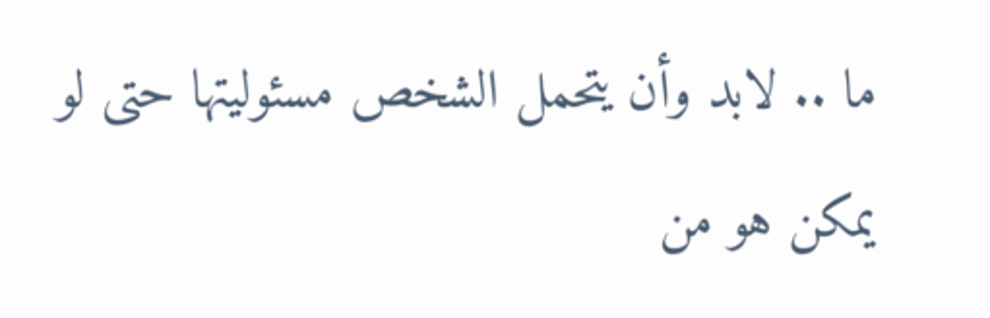ما .. لابد وأن يتحمل الشخص مسئوليتها حتى لو يمكن هو من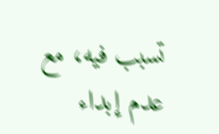تسبب فيه، مع عدم إبداء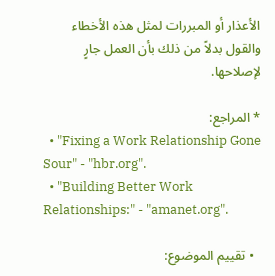الأعذار أو المبررات لمثل هذه الأخطاء والقول بدلاً من ذلك بأن العمل جارٍ لإصلاحها.

* المراجع:
  • "Fixing a Work Relationship Gone Sour" - "hbr.org".
  • "Building Better Work Relationships:" - "amanet.org".

  • تقييم الموضوع: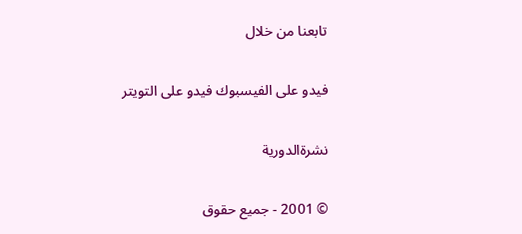تابعنا من خلال

فيدو على الفيسبوك فيدو على التويتر

نشرةالدورية

© 2001 - جميع حقوق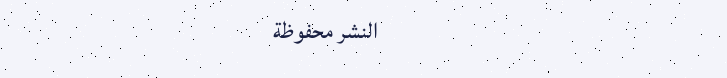النشر محفوظة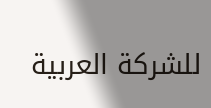للشركة العربية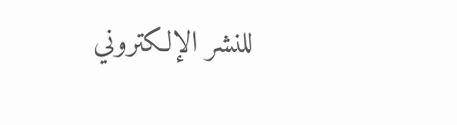للنشر الإلكتروني